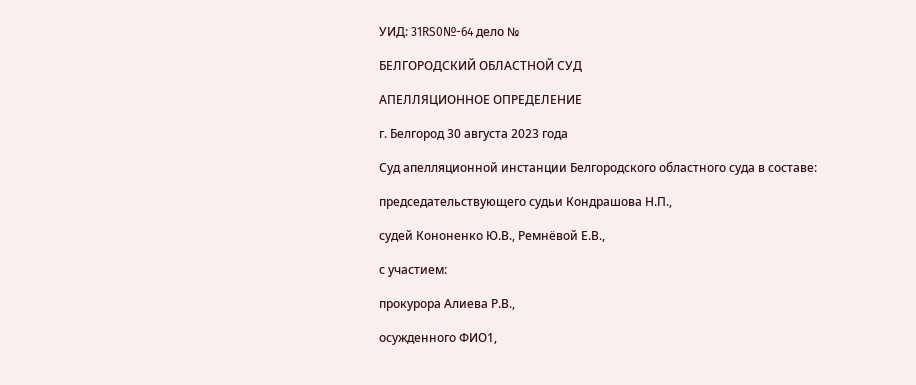УИД: 31RS0№-64 дело №

БЕЛГОРОДСКИЙ ОБЛАСТНОЙ СУД

АПЕЛЛЯЦИОННОЕ ОПРЕДЕЛЕНИЕ

г. Белгород 30 августа 2023 года

Суд апелляционной инстанции Белгородского областного суда в составе:

председательствующего судьи Кондрашова Н.П.,

судей Кононенко Ю.В., Ремнёвой Е.В.,

с участием:

прокурора Алиева Р.В.,

осужденного ФИО1,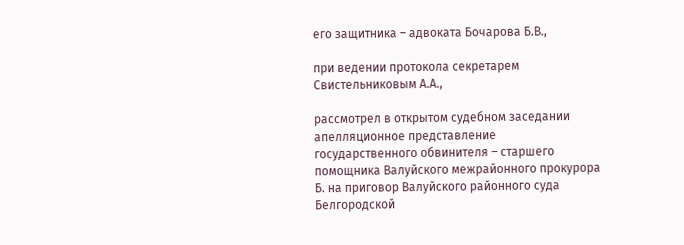его защитника – адвоката Бочарова Б.В.,

при ведении протокола секретарем Свистельниковым А.А.,

рассмотрел в открытом судебном заседании апелляционное представление государственного обвинителя – старшего помощника Валуйского межрайонного прокурора Б. на приговор Валуйского районного суда Белгородской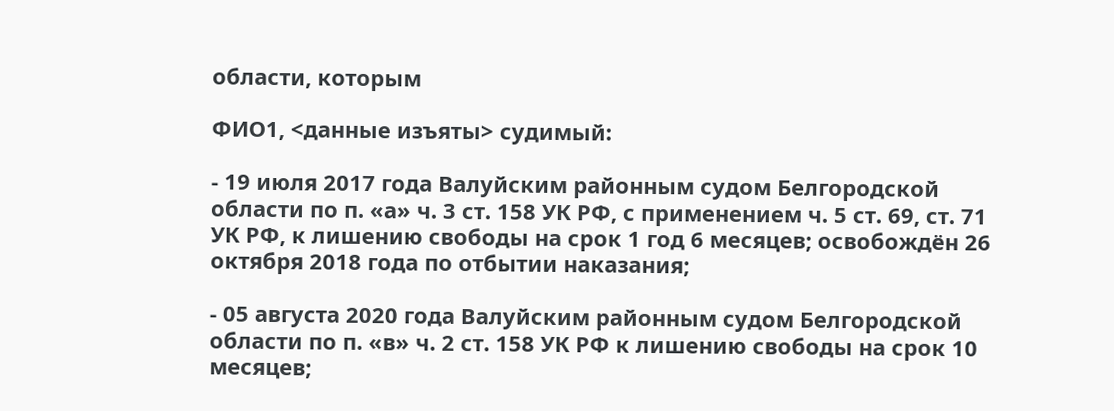области, которым

ФИО1, <данные изъяты> судимый:

- 19 июля 2017 года Валуйским районным судом Белгородской области по п. «а» ч. 3 ст. 158 УК РФ, с применением ч. 5 ст. 69, ст. 71 УК РФ, к лишению свободы на срок 1 год 6 месяцев; освобождён 26 октября 2018 года по отбытии наказания;

- 05 августа 2020 года Валуйским районным судом Белгородской области по п. «в» ч. 2 ст. 158 УК РФ к лишению свободы на срок 10 месяцев;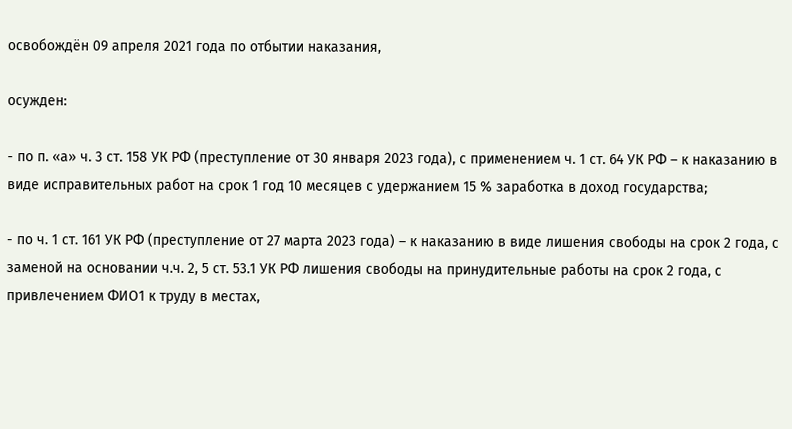освобождён 09 апреля 2021 года по отбытии наказания,

осужден:

- по п. «а» ч. 3 ст. 158 УК РФ (преступление от 30 января 2023 года), с применением ч. 1 ст. 64 УК РФ – к наказанию в виде исправительных работ на срок 1 год 10 месяцев с удержанием 15 % заработка в доход государства;

- по ч. 1 ст. 161 УК РФ (преступление от 27 марта 2023 года) – к наказанию в виде лишения свободы на срок 2 года, с заменой на основании ч.ч. 2, 5 ст. 53.1 УК РФ лишения свободы на принудительные работы на срок 2 года, с привлечением ФИО1 к труду в местах,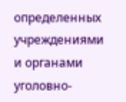определенных учреждениями и органами уголовно-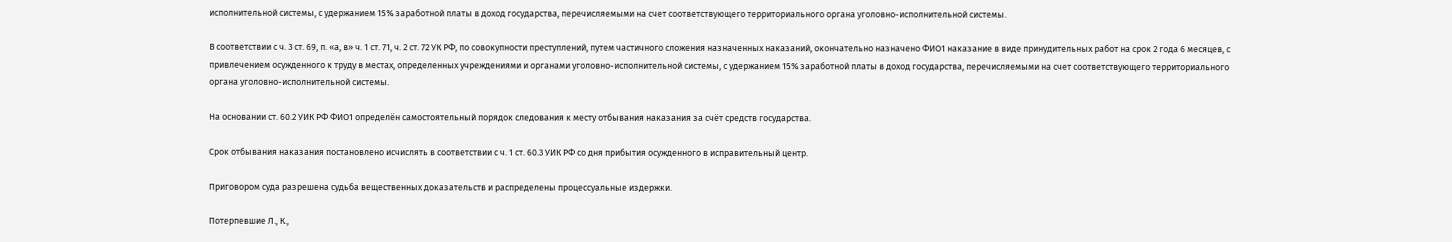исполнительной системы, с удержанием 15% заработной платы в доход государства, перечисляемыми на счет соответствующего территориального органа уголовно-исполнительной системы.

В соответствии с ч. 3 ст. 69, п. «а, в» ч. 1 ст. 71, ч. 2 ст. 72 УК РФ, по совокупности преступлений, путем частичного сложения назначенных наказаний, окончательно назначено ФИО1 наказание в виде принудительных работ на срок 2 года 6 месяцев, с привлечением осужденного к труду в местах, определенных учреждениями и органами уголовно-исполнительной системы, с удержанием 15% заработной платы в доход государства, перечисляемыми на счет соответствующего территориального органа уголовно-исполнительной системы.

На основании ст. 60.2 УИК РФ ФИО1 определён самостоятельный порядок следования к месту отбывания наказания за счёт средств государства.

Срок отбывания наказания постановлено исчислять в соответствии с ч. 1 ст. 60.3 УИК РФ со дня прибытия осужденного в исправительный центр.

Приговором суда разрешена судьба вещественных доказательств и распределены процессуальные издержки.

Потерпевшие Л., К.,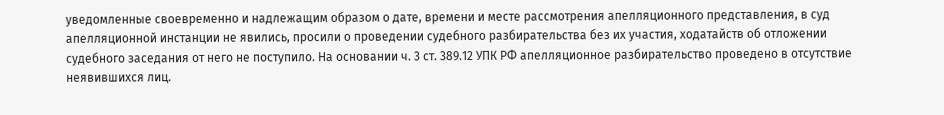уведомленные своевременно и надлежащим образом о дате, времени и месте рассмотрения апелляционного представления, в суд апелляционной инстанции не явились, просили о проведении судебного разбирательства без их участия, ходатайств об отложении судебного заседания от него не поступило. На основании ч. 3 ст. 389.12 УПК РФ апелляционное разбирательство проведено в отсутствие неявившихся лиц.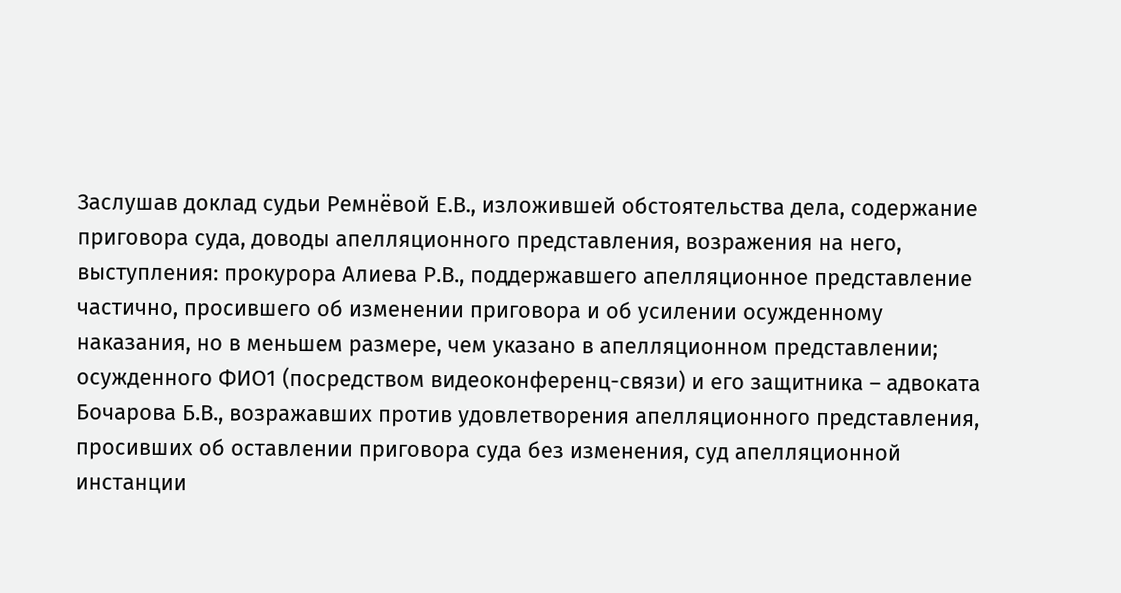Заслушав доклад судьи Ремнёвой Е.В., изложившей обстоятельства дела, содержание приговора суда, доводы апелляционного представления, возражения на него, выступления: прокурора Алиева Р.В., поддержавшего апелляционное представление частично, просившего об изменении приговора и об усилении осужденному наказания, но в меньшем размере, чем указано в апелляционном представлении; осужденного ФИО1 (посредством видеоконференц-связи) и его защитника – адвоката Бочарова Б.В., возражавших против удовлетворения апелляционного представления, просивших об оставлении приговора суда без изменения, суд апелляционной инстанции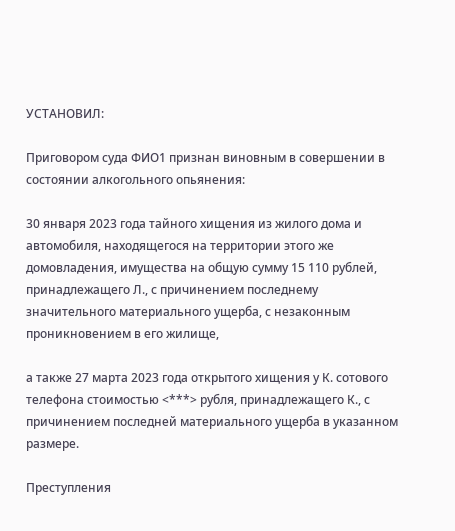УСТАНОВИЛ:

Приговором суда ФИО1 признан виновным в совершении в состоянии алкогольного опьянения:

30 января 2023 года тайного хищения из жилого дома и автомобиля, находящегося на территории этого же домовладения, имущества на общую сумму 15 110 рублей, принадлежащего Л., с причинением последнему значительного материального ущерба, с незаконным проникновением в его жилище,

а также 27 марта 2023 года открытого хищения у К. сотового телефона стоимостью <***> рубля, принадлежащего К., с причинением последней материального ущерба в указанном размере.

Преступления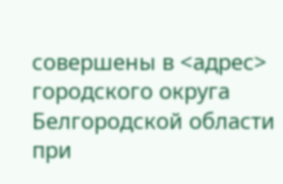совершены в <адрес> городского округа Белгородской области при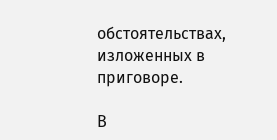обстоятельствах, изложенных в приговоре.

В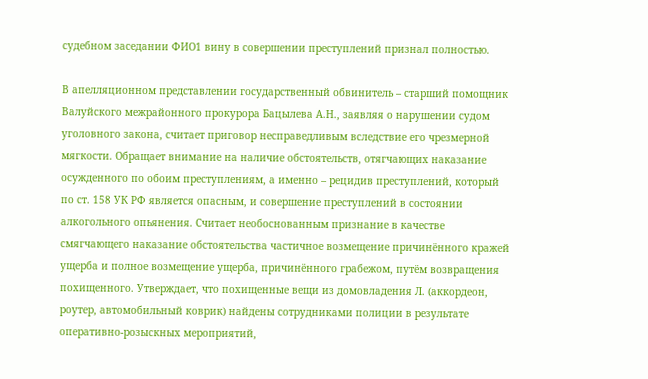судебном заседании ФИО1 вину в совершении преступлений признал полностью.

В апелляционном представлении государственный обвинитель – старший помощник Валуйского межрайонного прокурора Бацылева А.Н., заявляя о нарушении судом уголовного закона, считает приговор несправедливым вследствие его чрезмерной мягкости. Обращает внимание на наличие обстоятельств, отягчающих наказание осужденного по обоим преступлениям, а именно – рецидив преступлений, который по ст. 158 УК РФ является опасным, и совершение преступлений в состоянии алкогольного опьянения. Считает необоснованным признание в качестве смягчающего наказание обстоятельства частичное возмещение причинённого кражей ущерба и полное возмещение ущерба, причинённого грабежом, путём возвращения похищенного. Утверждает, что похищенные вещи из домовладения Л. (аккордеон, роутер, автомобильный коврик) найдены сотрудниками полиции в результате оперативно-розыскных мероприятий,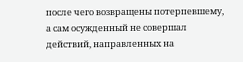после чего возвращены потерпевшему, а сам осужденный не совершал действий, направленных на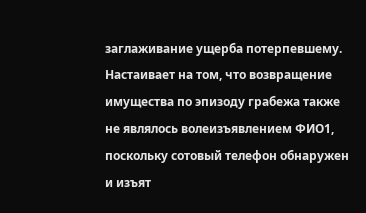заглаживание ущерба потерпевшему. Настаивает на том, что возвращение имущества по эпизоду грабежа также не являлось волеизъявлением ФИО1, поскольку сотовый телефон обнаружен и изъят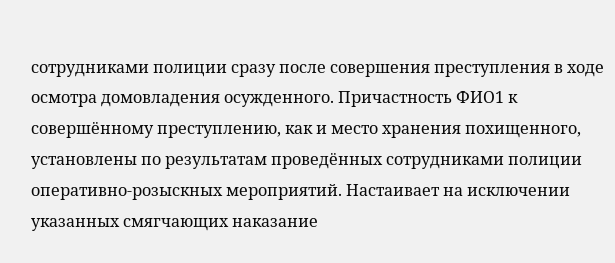сотрудниками полиции сразу после совершения преступления в ходе осмотра домовладения осужденного. Причастность ФИО1 к совершённому преступлению, как и место хранения похищенного, установлены по результатам проведённых сотрудниками полиции оперативно-розыскных мероприятий. Настаивает на исключении указанных смягчающих наказание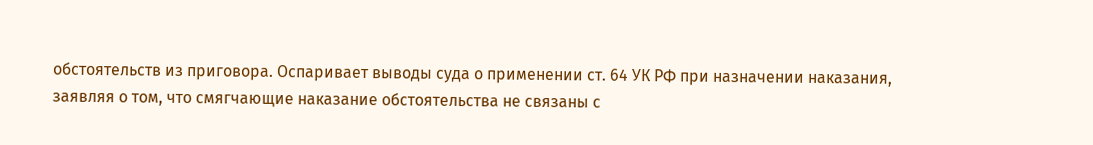обстоятельств из приговора. Оспаривает выводы суда о применении ст. 64 УК РФ при назначении наказания, заявляя о том, что смягчающие наказание обстоятельства не связаны с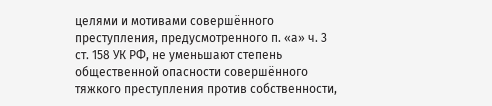целями и мотивами совершённого преступления, предусмотренного п. «а» ч. 3 ст. 158 УК РФ, не уменьшают степень общественной опасности совершённого тяжкого преступления против собственности,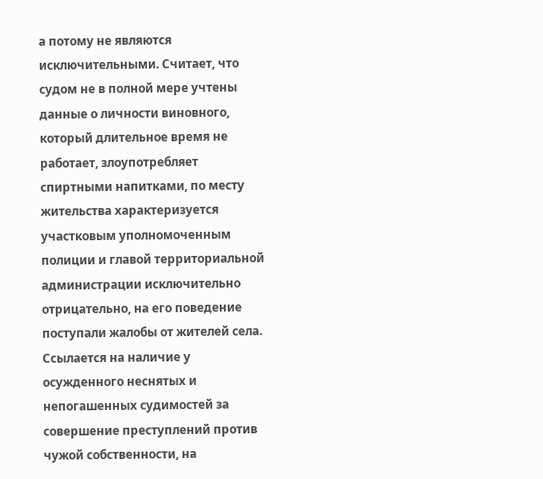а потому не являются исключительными. Считает, что судом не в полной мере учтены данные о личности виновного, который длительное время не работает, злоупотребляет спиртными напитками, по месту жительства характеризуется участковым уполномоченным полиции и главой территориальной администрации исключительно отрицательно, на его поведение поступали жалобы от жителей села. Ссылается на наличие у осужденного неснятых и непогашенных судимостей за совершение преступлений против чужой собственности, на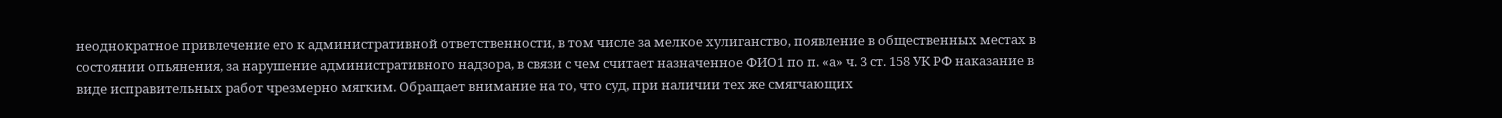неоднократное привлечение его к административной ответственности, в том числе за мелкое хулиганство, появление в общественных местах в состоянии опьянения, за нарушение административного надзора, в связи с чем считает назначенное ФИО1 по п. «а» ч. 3 ст. 158 УК РФ наказание в виде исправительных работ чрезмерно мягким. Обращает внимание на то, что суд, при наличии тех же смягчающих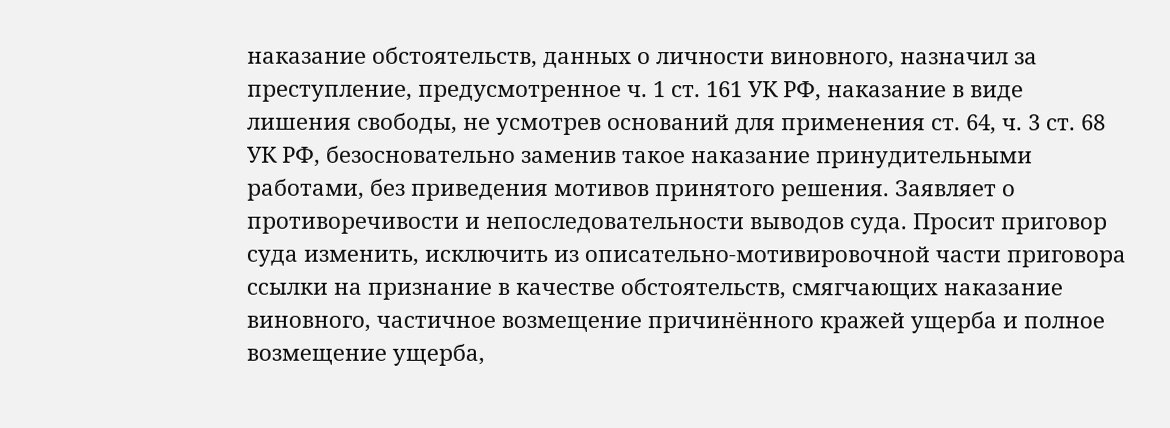наказание обстоятельств, данных о личности виновного, назначил за преступление, предусмотренное ч. 1 ст. 161 УК РФ, наказание в виде лишения свободы, не усмотрев оснований для применения ст. 64, ч. 3 ст. 68 УК РФ, безосновательно заменив такое наказание принудительными работами, без приведения мотивов принятого решения. Заявляет о противоречивости и непоследовательности выводов суда. Просит приговор суда изменить, исключить из описательно-мотивировочной части приговора ссылки на признание в качестве обстоятельств, смягчающих наказание виновного, частичное возмещение причинённого кражей ущерба и полное возмещение ущерба,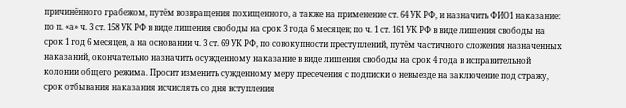причинённого грабежом, путём возвращения похищенного, а также на применение ст. 64 УК РФ, и назначить ФИО1 наказание: по п. «а» ч. 3 ст. 158 УК РФ в виде лишения свободы на срок 3 года 6 месяцев; по ч. 1 ст. 161 УК РФ в виде лишения свободы на срок 1 год 6 месяцев, а на основании ч. 3 ст. 69 УК РФ, по совокупности преступлений, путём частичного сложения назначенных наказаний, окончательно назначить осужденному наказание в виде лишения свободы на срок 4 года в исправительной колонии общего режима. Просит изменить сужденному меру пресечения с подписки о невыезде на заключение под стражу, срок отбывания наказания исчислять со дня вступления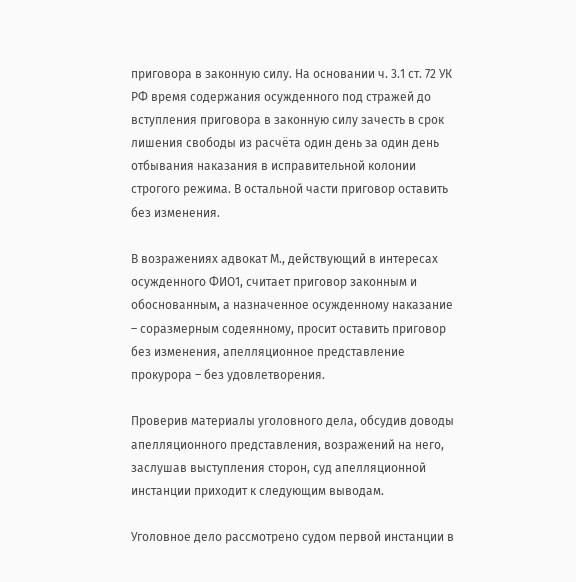приговора в законную силу. На основании ч. 3.1 ст. 72 УК РФ время содержания осужденного под стражей до вступления приговора в законную силу зачесть в срок лишения свободы из расчёта один день за один день отбывания наказания в исправительной колонии строгого режима. В остальной части приговор оставить без изменения.

В возражениях адвокат М., действующий в интересах осужденного ФИО1, считает приговор законным и обоснованным, а назначенное осужденному наказание – соразмерным содеянному, просит оставить приговор без изменения, апелляционное представление прокурора – без удовлетворения.

Проверив материалы уголовного дела, обсудив доводы апелляционного представления, возражений на него, заслушав выступления сторон, суд апелляционной инстанции приходит к следующим выводам.

Уголовное дело рассмотрено судом первой инстанции в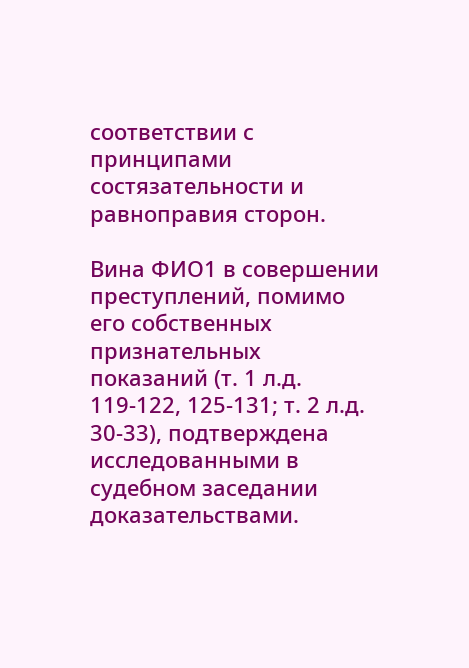соответствии с принципами состязательности и равноправия сторон.

Вина ФИО1 в совершении преступлений, помимо его собственных признательных показаний (т. 1 л.д. 119-122, 125-131; т. 2 л.д. 30-33), подтверждена исследованными в судебном заседании доказательствами.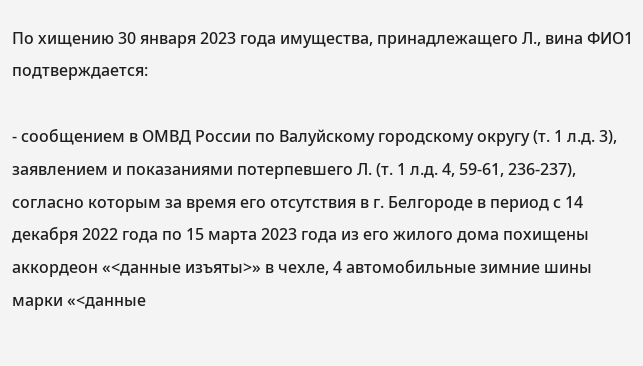По хищению 30 января 2023 года имущества, принадлежащего Л., вина ФИО1 подтверждается:

- сообщением в ОМВД России по Валуйскому городскому округу (т. 1 л.д. 3), заявлением и показаниями потерпевшего Л. (т. 1 л.д. 4, 59-61, 236-237), согласно которым за время его отсутствия в г. Белгороде в период с 14 декабря 2022 года по 15 марта 2023 года из его жилого дома похищены аккордеон «<данные изъяты>» в чехле, 4 автомобильные зимние шины марки «<данные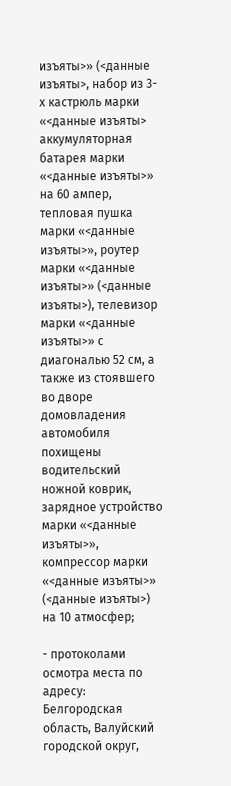изъяты>» (<данные изъяты>, набор из 3-х кастрюль марки «<данные изъяты> аккумуляторная батарея марки «<данные изъяты>» на 60 ампер, тепловая пушка марки «<данные изъяты>», роутер марки «<данные изъяты>» (<данные изъяты>), телевизор марки «<данные изъяты>» с диагональю 52 см, а также из стоявшего во дворе домовладения автомобиля похищены водительский ножной коврик, зарядное устройство марки «<данные изъяты>», компрессор марки «<данные изъяты>» (<данные изъяты>) на 10 атмосфер;

- протоколами осмотра места по адресу: Белгородская область, Валуйский городской округ,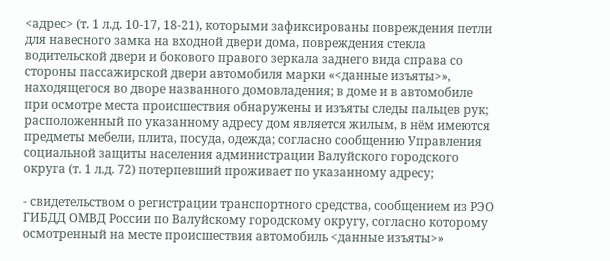<адрес> (т. 1 л.д. 10-17, 18-21), которыми зафиксированы повреждения петли для навесного замка на входной двери дома, повреждения стекла водительской двери и бокового правого зеркала заднего вида справа со стороны пассажирской двери автомобиля марки «<данные изъяты>», находящегося во дворе названного домовладения; в доме и в автомобиле при осмотре места происшествия обнаружены и изъяты следы пальцев рук; расположенный по указанному адресу дом является жилым, в нём имеются предметы мебели, плита, посуда, одежда; согласно сообщению Управления социальной защиты населения администрации Валуйского городского округа (т. 1 л.д. 72) потерпевший проживает по указанному адресу;

- свидетельством о регистрации транспортного средства, сообщением из РЭО ГИБДД ОМВД России по Валуйскому городскому округу, согласно которому осмотренный на месте происшествия автомобиль <данные изъяты>»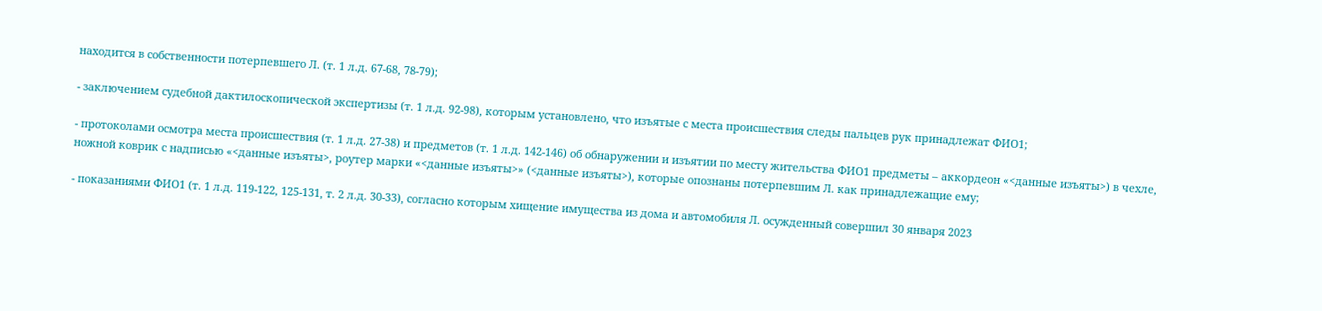находится в собственности потерпевшего Л. (т. 1 л.д. 67-68, 78-79);

- заключением судебной дактилоскопической экспертизы (т. 1 л.д. 92-98), которым установлено, что изъятые с места происшествия следы пальцев рук принадлежат ФИО1;

- протоколами осмотра места происшествия (т. 1 л.д. 27-38) и предметов (т. 1 л.д. 142-146) об обнаружении и изъятии по месту жительства ФИО1 предметы – аккордеон «<данные изъяты>) в чехле, ножной коврик с надписью «<данные изъяты>, роутер марки «<данные изъяты>» (<данные изъяты>), которые опознаны потерпевшим Л. как принадлежащие ему;

- показаниями ФИО1 (т. 1 л.д. 119-122, 125-131, т. 2 л.д. 30-33), согласно которым хищение имущества из дома и автомобиля Л. осужденный совершил 30 января 2023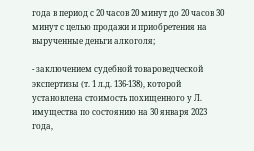года в период с 20 часов 20 минут до 20 часов 30 минут с целью продажи и приобретения на вырученные деньги алкоголя;

- заключением судебной товароведческой экспертизы (т. 1 л.д. 136-138), которой установлена стоимость похищенного у Л. имущества по состоянию на 30 января 2023 года,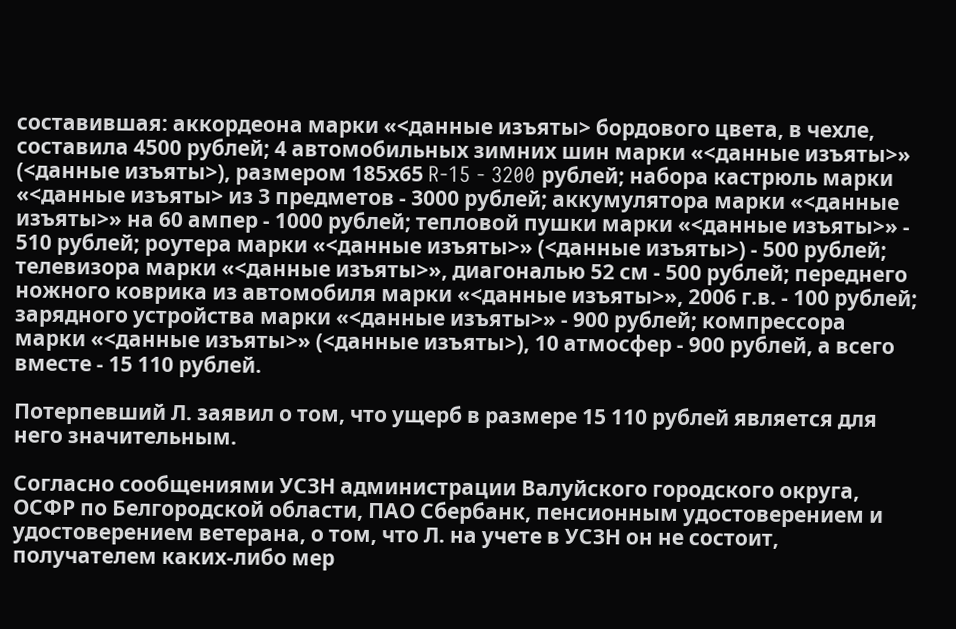составившая: аккордеона марки «<данные изъяты> бордового цвета, в чехле, составила 4500 рублей; 4 автомобильных зимних шин марки «<данные изъяты>» (<данные изъяты>), размером 185х65 R-15 - 3200 рублей; набора кастрюль марки «<данные изъяты> из 3 предметов - 3000 рублей; аккумулятора марки «<данные изъяты>» на 60 ампер - 1000 рублей; тепловой пушки марки «<данные изъяты>» - 510 рублей; роутера марки «<данные изъяты>» (<данные изъяты>) - 500 рублей; телевизора марки «<данные изъяты>», диагональю 52 см - 500 рублей; переднего ножного коврика из автомобиля марки «<данные изъяты>», 2006 г.в. - 100 рублей; зарядного устройства марки «<данные изъяты>» - 900 рублей; компрессора марки «<данные изъяты>» (<данные изъяты>), 10 атмосфер - 900 рублей, а всего вместе - 15 110 рублей.

Потерпевший Л. заявил о том, что ущерб в размере 15 110 рублей является для него значительным.

Согласно сообщениями УСЗН администрации Валуйского городского округа, ОСФР по Белгородской области, ПАО Сбербанк, пенсионным удостоверением и удостоверением ветерана, о том, что Л. на учете в УСЗН он не состоит, получателем каких-либо мер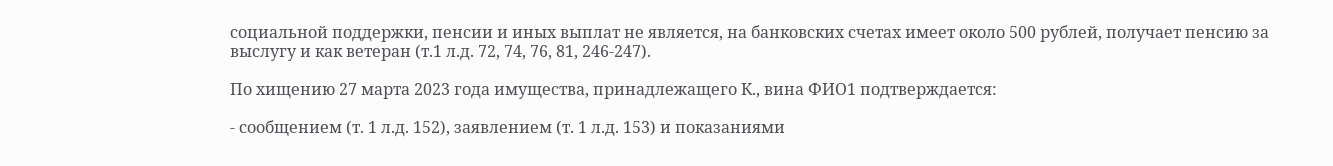социальной поддержки, пенсии и иных выплат не является, на банковских счетах имеет около 500 рублей, получает пенсию за выслугу и как ветеран (т.1 л.д. 72, 74, 76, 81, 246-247).

По хищению 27 марта 2023 года имущества, принадлежащего К., вина ФИО1 подтверждается:

- сообщением (т. 1 л.д. 152), заявлением (т. 1 л.д. 153) и показаниями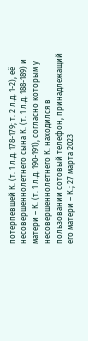потерпевшей К. (т. 1 л.д. 178-179; т. 2 л.д. 1-2), её несовершеннолетнего сына К. (т. 1 л.д. 188-189) и матери – К. (т. 1 л.д. 190-191), согласно которым у несовершеннолетнего К. находился в пользовании сотовый телефон, принадлежащий его матери – К.; 27 марта 2023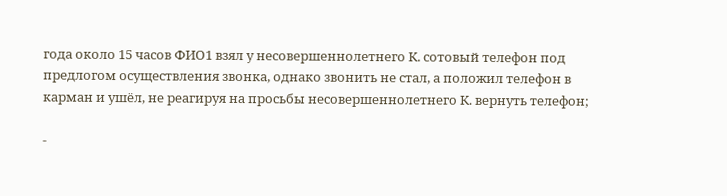года около 15 часов ФИО1 взял у несовершеннолетнего К. сотовый телефон под предлогом осуществления звонка, однако звонить не стал, а положил телефон в карман и ушёл, не реагируя на просьбы несовершеннолетнего К. вернуть телефон;

-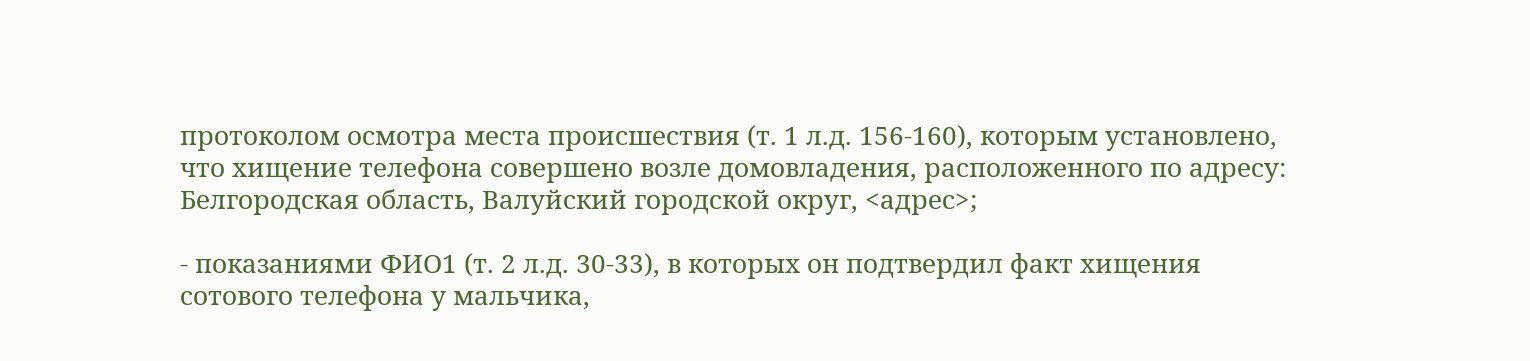протоколом осмотра места происшествия (т. 1 л.д. 156-160), которым установлено, что хищение телефона совершено возле домовладения, расположенного по адресу: Белгородская область, Валуйский городской округ, <адрес>;

- показаниями ФИО1 (т. 2 л.д. 30-33), в которых он подтвердил факт хищения сотового телефона у мальчика,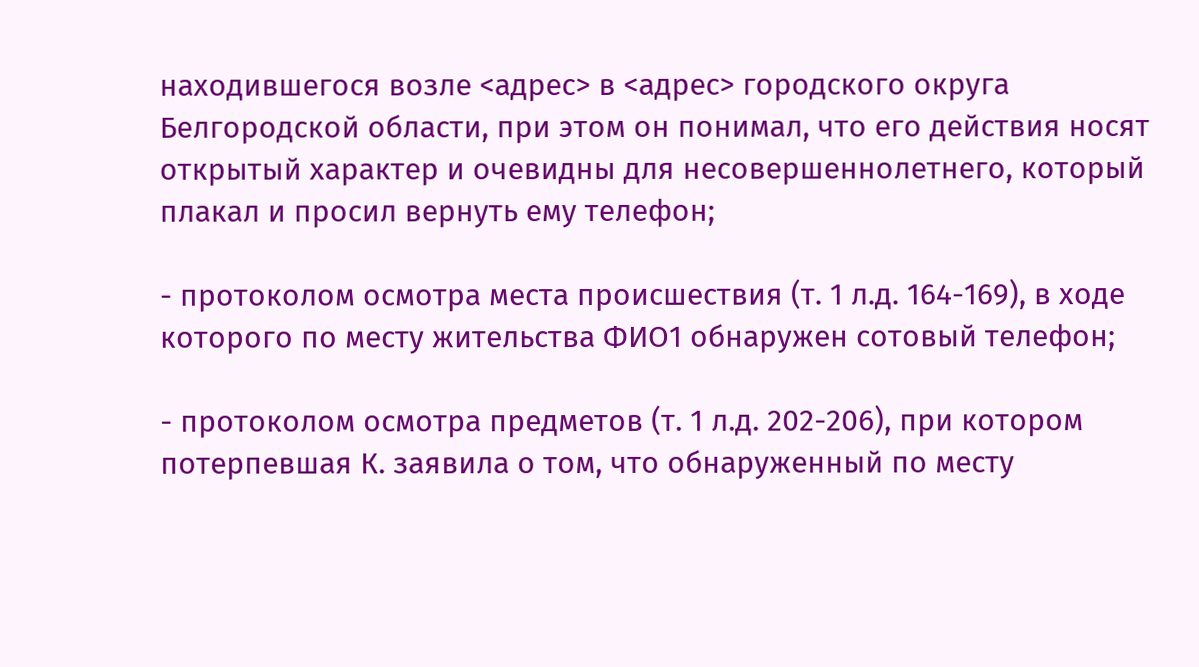находившегося возле <адрес> в <адрес> городского округа Белгородской области, при этом он понимал, что его действия носят открытый характер и очевидны для несовершеннолетнего, который плакал и просил вернуть ему телефон;

- протоколом осмотра места происшествия (т. 1 л.д. 164-169), в ходе которого по месту жительства ФИО1 обнаружен сотовый телефон;

- протоколом осмотра предметов (т. 1 л.д. 202-206), при котором потерпевшая К. заявила о том, что обнаруженный по месту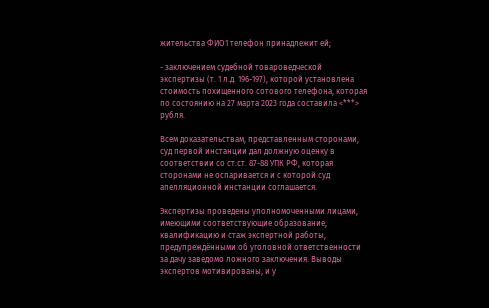жительства ФИО1 телефон принадлежит ей;

- заключением судебной товароведческой экспертизы (т. 1 л.д. 196-197), которой установлена стоимость похищенного сотового телефона, которая по состоянию на 27 марта 2023 года составила <***> рубля.

Всем доказательствам, представленным сторонами, суд первой инстанции дал должную оценку в соответствии со ст.ст. 87-88 УПК РФ, которая сторонами не оспаривается и с которой суд апелляционной инстанции соглашается.

Экспертизы проведены уполномоченными лицами, имеющими соответствующие образование, квалификацию и стаж экспертной работы, предупреждёнными об уголовной ответственности за дачу заведомо ложного заключения. Выводы экспертов мотивированы, и у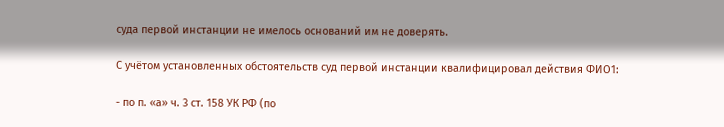суда первой инстанции не имелось оснований им не доверять.

С учётом установленных обстоятельств суд первой инстанции квалифицировал действия ФИО1:

- по п. «а» ч. 3 ст. 158 УК РФ (по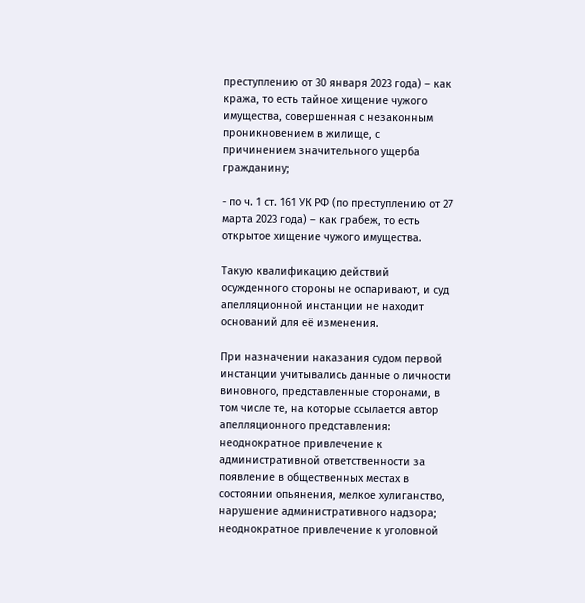преступлению от 30 января 2023 года) – как кража, то есть тайное хищение чужого имущества, совершенная с незаконным проникновением в жилище, с причинением значительного ущерба гражданину;

- по ч. 1 ст. 161 УК РФ (по преступлению от 27 марта 2023 года) – как грабеж, то есть открытое хищение чужого имущества.

Такую квалификацию действий осужденного стороны не оспаривают, и суд апелляционной инстанции не находит оснований для её изменения.

При назначении наказания судом первой инстанции учитывались данные о личности виновного, представленные сторонами, в том числе те, на которые ссылается автор апелляционного представления: неоднократное привлечение к административной ответственности за появление в общественных местах в состоянии опьянения, мелкое хулиганство, нарушение административного надзора; неоднократное привлечение к уголовной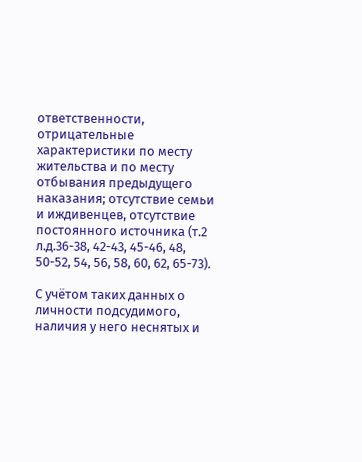ответственности, отрицательные характеристики по месту жительства и по месту отбывания предыдущего наказания; отсутствие семьи и иждивенцев, отсутствие постоянного источника (т.2 л.д.36-38, 42-43, 45-46, 48, 50-52, 54, 56, 58, 60, 62, 65-73).

С учётом таких данных о личности подсудимого, наличия у него неснятых и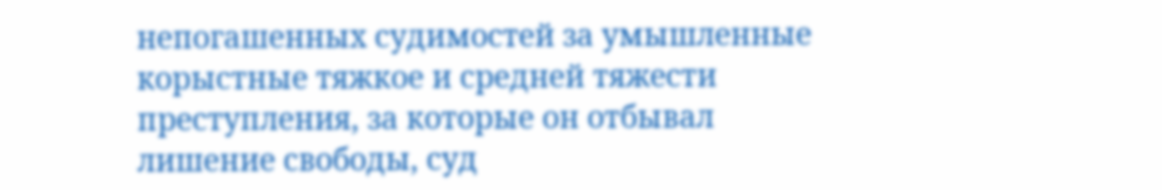непогашенных судимостей за умышленные корыстные тяжкое и средней тяжести преступления, за которые он отбывал лишение свободы, суд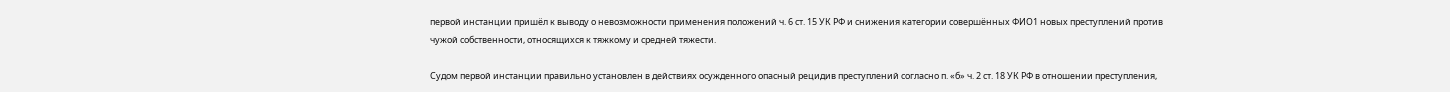первой инстанции пришёл к выводу о невозможности применения положений ч. 6 ст. 15 УК РФ и снижения категории совершённых ФИО1 новых преступлений против чужой собственности, относящихся к тяжкому и средней тяжести.

Судом первой инстанции правильно установлен в действиях осужденного опасный рецидив преступлений согласно п. «б» ч. 2 ст. 18 УК РФ в отношении преступления,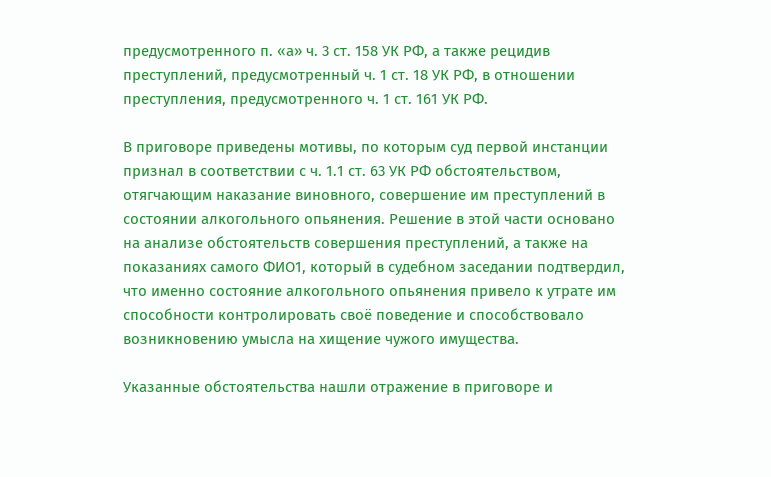предусмотренного п. «а» ч. 3 ст. 158 УК РФ, а также рецидив преступлений, предусмотренный ч. 1 ст. 18 УК РФ, в отношении преступления, предусмотренного ч. 1 ст. 161 УК РФ.

В приговоре приведены мотивы, по которым суд первой инстанции признал в соответствии с ч. 1.1 ст. 63 УК РФ обстоятельством, отягчающим наказание виновного, совершение им преступлений в состоянии алкогольного опьянения. Решение в этой части основано на анализе обстоятельств совершения преступлений, а также на показаниях самого ФИО1, который в судебном заседании подтвердил, что именно состояние алкогольного опьянения привело к утрате им способности контролировать своё поведение и способствовало возникновению умысла на хищение чужого имущества.

Указанные обстоятельства нашли отражение в приговоре и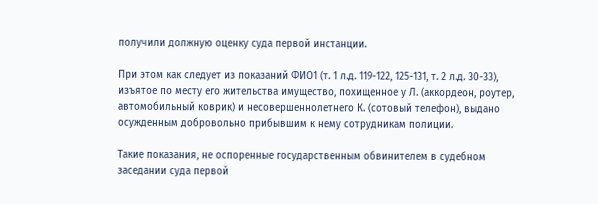получили должную оценку суда первой инстанции.

При этом как следует из показаний ФИО1 (т. 1 л.д. 119-122, 125-131, т. 2 л.д. 30-33), изъятое по месту его жительства имущество, похищенное у Л. (аккордеон, роутер, автомобильный коврик) и несовершеннолетнего К. (сотовый телефон), выдано осужденным добровольно прибывшим к нему сотрудникам полиции.

Такие показания, не оспоренные государственным обвинителем в судебном заседании суда первой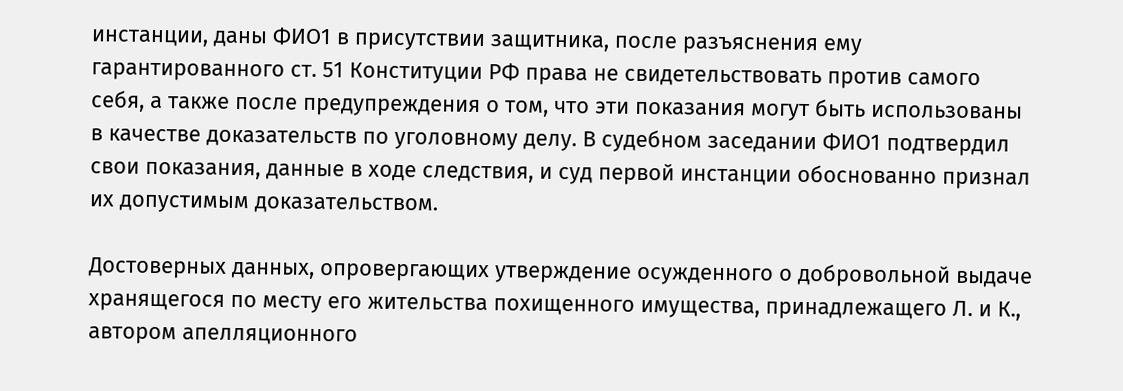инстанции, даны ФИО1 в присутствии защитника, после разъяснения ему гарантированного ст. 51 Конституции РФ права не свидетельствовать против самого себя, а также после предупреждения о том, что эти показания могут быть использованы в качестве доказательств по уголовному делу. В судебном заседании ФИО1 подтвердил свои показания, данные в ходе следствия, и суд первой инстанции обоснованно признал их допустимым доказательством.

Достоверных данных, опровергающих утверждение осужденного о добровольной выдаче хранящегося по месту его жительства похищенного имущества, принадлежащего Л. и К., автором апелляционного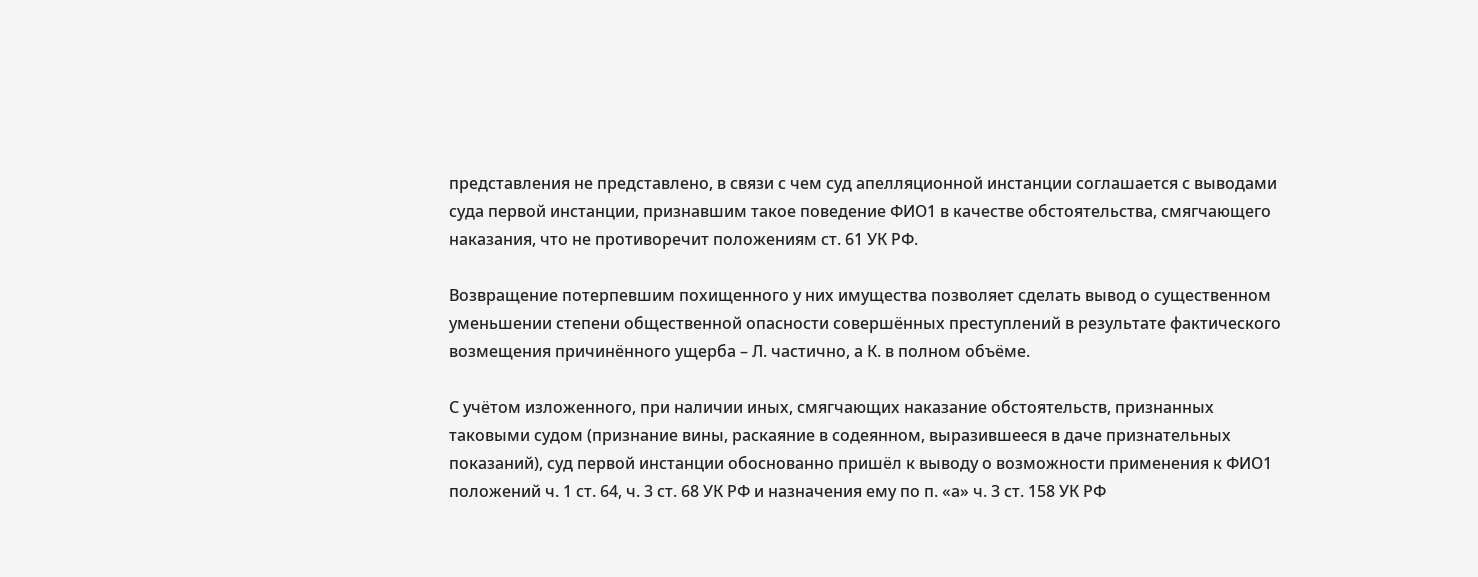представления не представлено, в связи с чем суд апелляционной инстанции соглашается с выводами суда первой инстанции, признавшим такое поведение ФИО1 в качестве обстоятельства, смягчающего наказания, что не противоречит положениям ст. 61 УК РФ.

Возвращение потерпевшим похищенного у них имущества позволяет сделать вывод о существенном уменьшении степени общественной опасности совершённых преступлений в результате фактического возмещения причинённого ущерба – Л. частично, а К. в полном объёме.

С учётом изложенного, при наличии иных, смягчающих наказание обстоятельств, признанных таковыми судом (признание вины, раскаяние в содеянном, выразившееся в даче признательных показаний), суд первой инстанции обоснованно пришёл к выводу о возможности применения к ФИО1 положений ч. 1 ст. 64, ч. 3 ст. 68 УК РФ и назначения ему по п. «а» ч. 3 ст. 158 УК РФ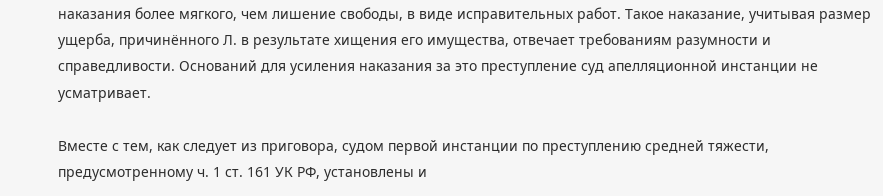наказания более мягкого, чем лишение свободы, в виде исправительных работ. Такое наказание, учитывая размер ущерба, причинённого Л. в результате хищения его имущества, отвечает требованиям разумности и справедливости. Оснований для усиления наказания за это преступление суд апелляционной инстанции не усматривает.

Вместе с тем, как следует из приговора, судом первой инстанции по преступлению средней тяжести, предусмотренному ч. 1 ст. 161 УК РФ, установлены и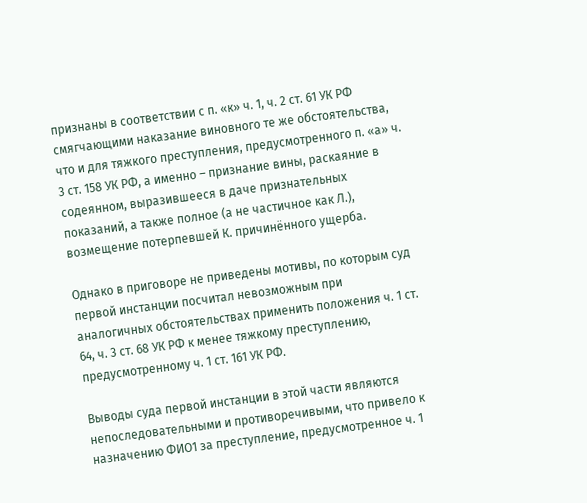признаны в соответствии с п. «к» ч. 1, ч. 2 ст. 61 УК РФ смягчающими наказание виновного те же обстоятельства, что и для тяжкого преступления, предусмотренного п. «а» ч. 3 ст. 158 УК РФ, а именно – признание вины, раскаяние в содеянном, выразившееся в даче признательных показаний, а также полное (а не частичное как Л.), возмещение потерпевшей К. причинённого ущерба.

Однако в приговоре не приведены мотивы, по которым суд первой инстанции посчитал невозможным при аналогичных обстоятельствах применить положения ч. 1 ст. 64, ч. 3 ст. 68 УК РФ к менее тяжкому преступлению, предусмотренному ч. 1 ст. 161 УК РФ.

Выводы суда первой инстанции в этой части являются непоследовательными и противоречивыми, что привело к назначению ФИО1 за преступление, предусмотренное ч. 1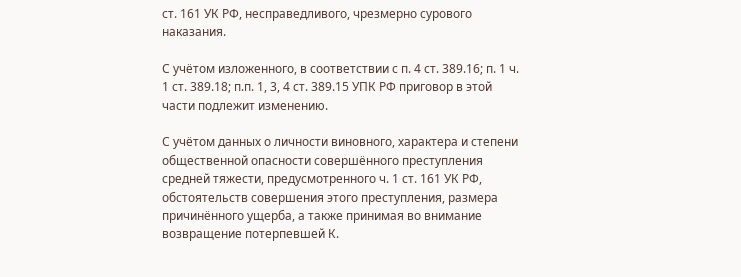ст. 161 УК РФ, несправедливого, чрезмерно сурового наказания.

С учётом изложенного, в соответствии с п. 4 ст. 389.16; п. 1 ч. 1 ст. 389.18; п.п. 1, 3, 4 ст. 389.15 УПК РФ приговор в этой части подлежит изменению.

С учётом данных о личности виновного, характера и степени общественной опасности совершённого преступления средней тяжести, предусмотренного ч. 1 ст. 161 УК РФ, обстоятельств совершения этого преступления, размера причинённого ущерба, а также принимая во внимание возвращение потерпевшей К.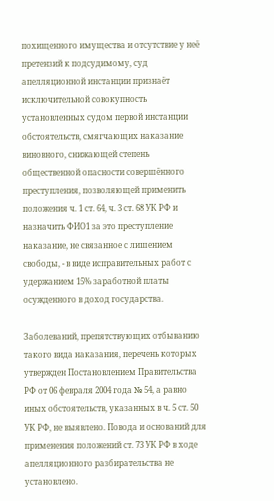похищенного имущества и отсутствие у неё претензий к подсудимому, суд апелляционной инстанции признаёт исключительной совокупность установленных судом первой инстанции обстоятельств, смягчающих наказание виновного, снижающей степень общественной опасности совершённого преступления, позволяющей применить положения ч. 1 ст. 64, ч. 3 ст. 68 УК РФ и назначить ФИО1 за это преступление наказание, не связанное с лишением свободы, - в виде исправительных работ с удержанием 15% заработной платы осужденного в доход государства.

Заболеваний, препятствующих отбыванию такого вида наказания, перечень которых утвержден Постановлением Правительства РФ от 06 февраля 2004 года № 54, а равно иных обстоятельств, указанных в ч. 5 ст. 50 УК РФ, не выявлено. Повода и оснований для применения положений ст. 73 УК РФ в ходе апелляционного разбирательства не установлено.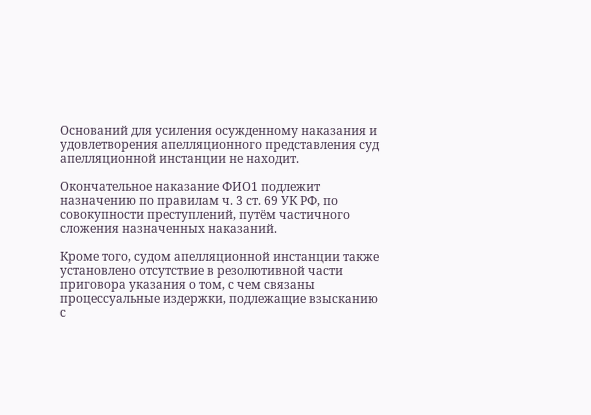Оснований для усиления осужденному наказания и удовлетворения апелляционного представления суд апелляционной инстанции не находит.

Окончательное наказание ФИО1 подлежит назначению по правилам ч. 3 ст. 69 УК РФ, по совокупности преступлений, путём частичного сложения назначенных наказаний.

Кроме того, судом апелляционной инстанции также установлено отсутствие в резолютивной части приговора указания о том, с чем связаны процессуальные издержки, подлежащие взысканию с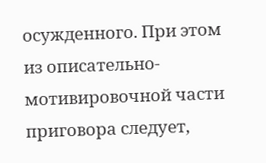осужденного. При этом из описательно-мотивировочной части приговора следует,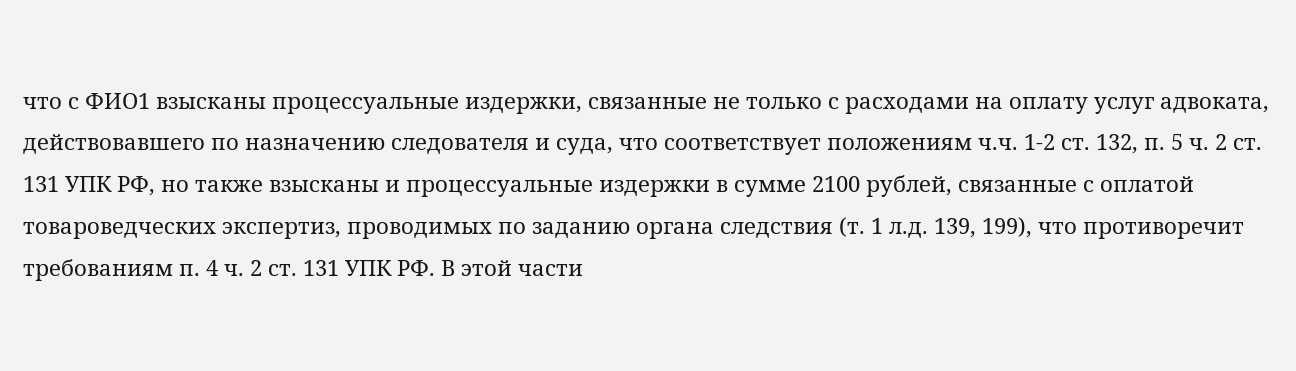что с ФИО1 взысканы процессуальные издержки, связанные не только с расходами на оплату услуг адвоката, действовавшего по назначению следователя и суда, что соответствует положениям ч.ч. 1-2 ст. 132, п. 5 ч. 2 ст. 131 УПК РФ, но также взысканы и процессуальные издержки в сумме 2100 рублей, связанные с оплатой товароведческих экспертиз, проводимых по заданию органа следствия (т. 1 л.д. 139, 199), что противоречит требованиям п. 4 ч. 2 ст. 131 УПК РФ. В этой части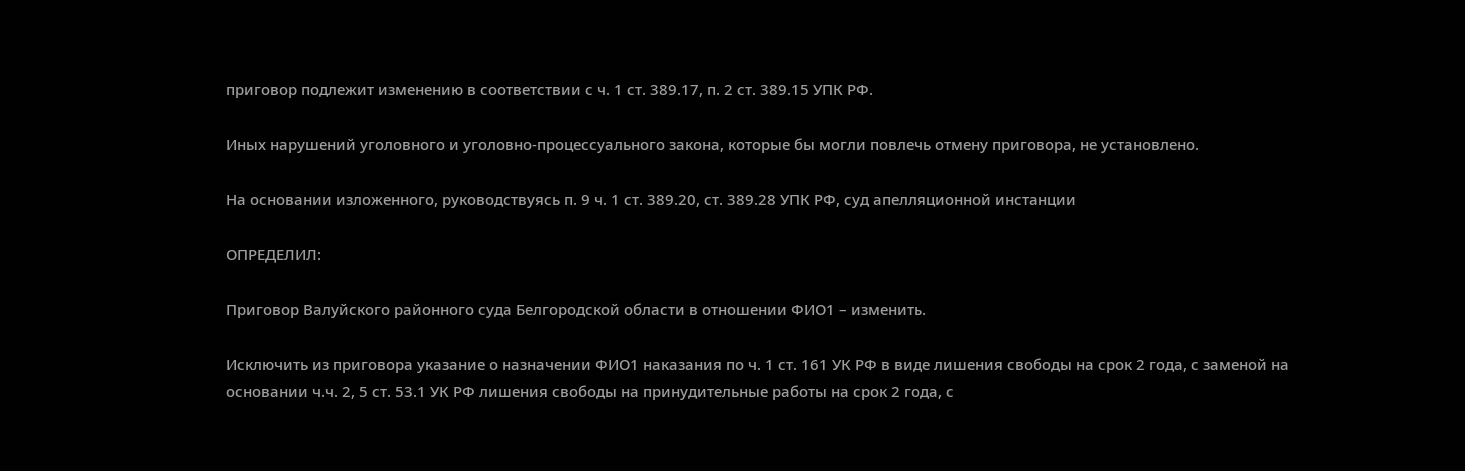приговор подлежит изменению в соответствии с ч. 1 ст. 389.17, п. 2 ст. 389.15 УПК РФ.

Иных нарушений уголовного и уголовно-процессуального закона, которые бы могли повлечь отмену приговора, не установлено.

На основании изложенного, руководствуясь п. 9 ч. 1 ст. 389.20, ст. 389.28 УПК РФ, суд апелляционной инстанции

ОПРЕДЕЛИЛ:

Приговор Валуйского районного суда Белгородской области в отношении ФИО1 – изменить.

Исключить из приговора указание о назначении ФИО1 наказания по ч. 1 ст. 161 УК РФ в виде лишения свободы на срок 2 года, с заменой на основании ч.ч. 2, 5 ст. 53.1 УК РФ лишения свободы на принудительные работы на срок 2 года, с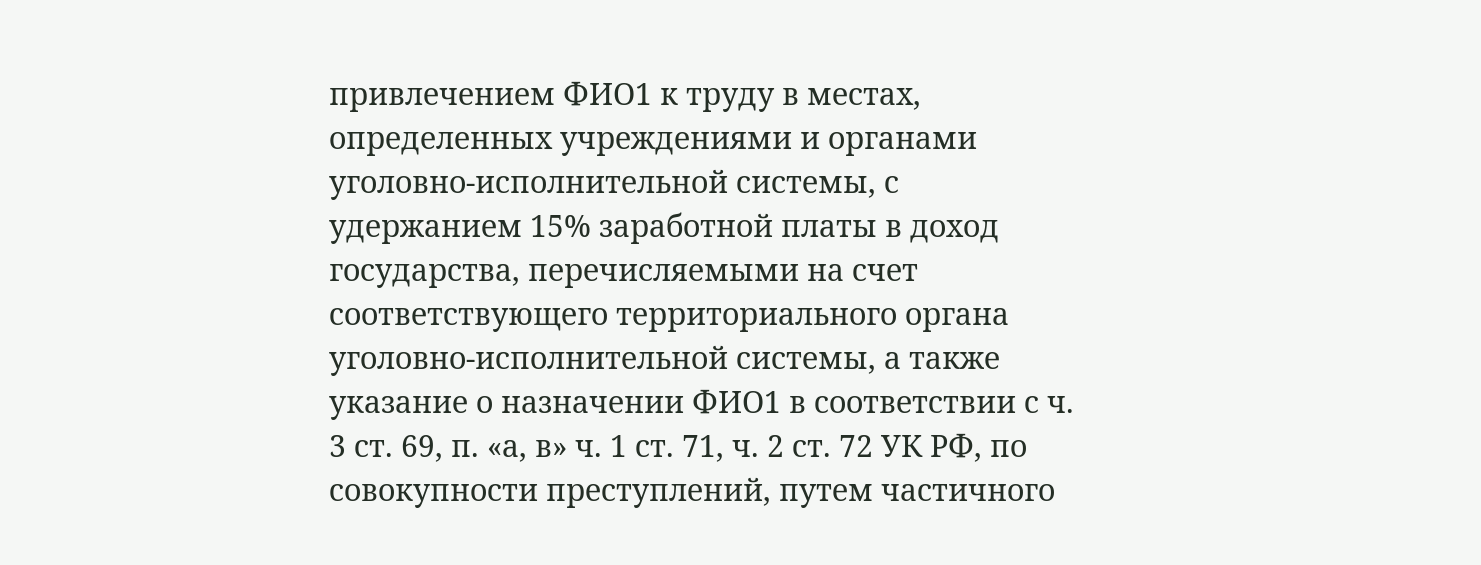привлечением ФИО1 к труду в местах, определенных учреждениями и органами уголовно-исполнительной системы, с удержанием 15% заработной платы в доход государства, перечисляемыми на счет соответствующего территориального органа уголовно-исполнительной системы, а также указание о назначении ФИО1 в соответствии с ч. 3 ст. 69, п. «а, в» ч. 1 ст. 71, ч. 2 ст. 72 УК РФ, по совокупности преступлений, путем частичного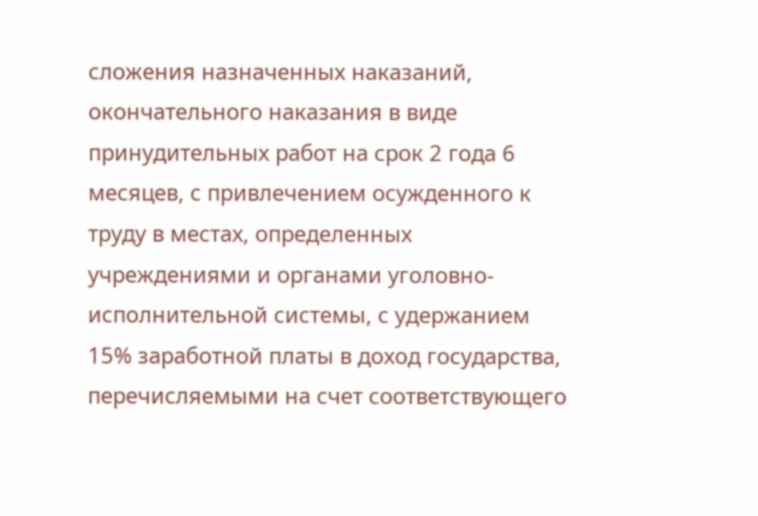сложения назначенных наказаний, окончательного наказания в виде принудительных работ на срок 2 года 6 месяцев, с привлечением осужденного к труду в местах, определенных учреждениями и органами уголовно-исполнительной системы, с удержанием 15% заработной платы в доход государства, перечисляемыми на счет соответствующего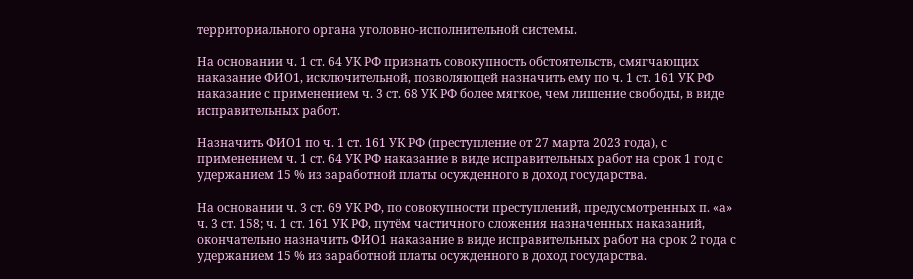территориального органа уголовно-исполнительной системы.

На основании ч. 1 ст. 64 УК РФ признать совокупность обстоятельств, смягчающих наказание ФИО1, исключительной, позволяющей назначить ему по ч. 1 ст. 161 УК РФ наказание с применением ч. 3 ст. 68 УК РФ более мягкое, чем лишение свободы, в виде исправительных работ.

Назначить ФИО1 по ч. 1 ст. 161 УК РФ (преступление от 27 марта 2023 года), с применением ч. 1 ст. 64 УК РФ наказание в виде исправительных работ на срок 1 год с удержанием 15 % из заработной платы осужденного в доход государства.

На основании ч. 3 ст. 69 УК РФ, по совокупности преступлений, предусмотренных п. «а» ч. 3 ст. 158; ч. 1 ст. 161 УК РФ, путём частичного сложения назначенных наказаний, окончательно назначить ФИО1 наказание в виде исправительных работ на срок 2 года с удержанием 15 % из заработной платы осужденного в доход государства.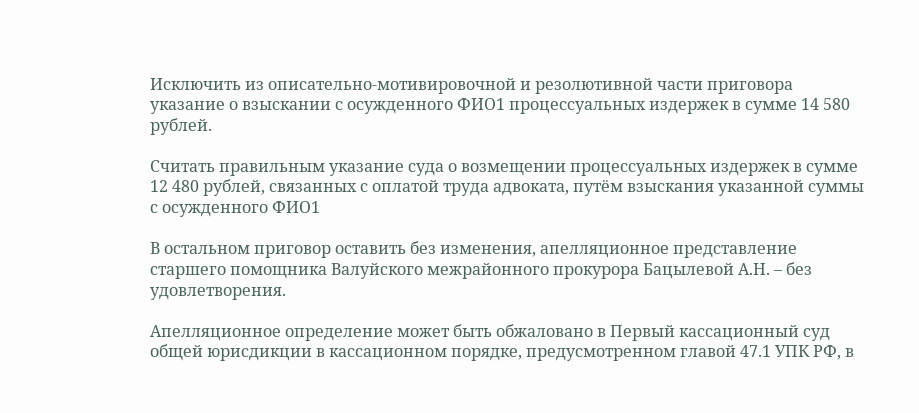Исключить из описательно-мотивировочной и резолютивной части приговора указание о взыскании с осужденного ФИО1 процессуальных издержек в сумме 14 580 рублей.

Считать правильным указание суда о возмещении процессуальных издержек в сумме 12 480 рублей, связанных с оплатой труда адвоката, путём взыскания указанной суммы с осужденного ФИО1

В остальном приговор оставить без изменения, апелляционное представление старшего помощника Валуйского межрайонного прокурора Бацылевой А.Н. – без удовлетворения.

Апелляционное определение может быть обжаловано в Первый кассационный суд общей юрисдикции в кассационном порядке, предусмотренном главой 47.1 УПК РФ, в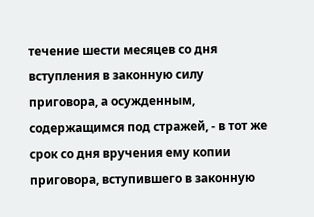течение шести месяцев со дня вступления в законную силу приговора, а осужденным, содержащимся под стражей, - в тот же срок со дня вручения ему копии приговора, вступившего в законную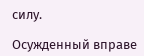силу.

Осужденный вправе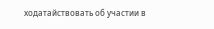ходатайствовать об участии в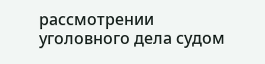рассмотрении уголовного дела судом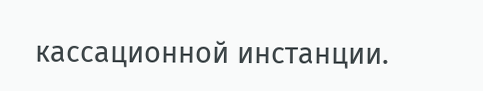кассационной инстанции.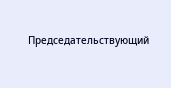Председательствующий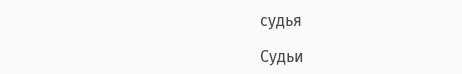судья

Судьи